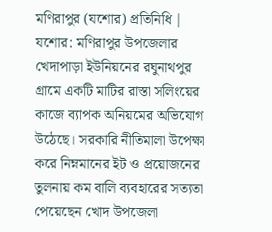মণিরাপুর (যশোর) প্রতিনিধি |
যশোর: মণিরাপুর উপজেলার খেদাপাড়া ইউনিয়নের রঘুনাথপুর গ্রামে একটি মাটির রাস্তা সলিংয়ের কাজে ব্যাপক অনিয়মের অভিযোগ উঠেছে। সরকারি নীতিমালা উপেক্ষা করে নিম্নমানের ইট ও প্রয়োজনের তুলনায় কম বালি ব্যবহারের সত্যতা পেয়েছেন খোদ উপজেলা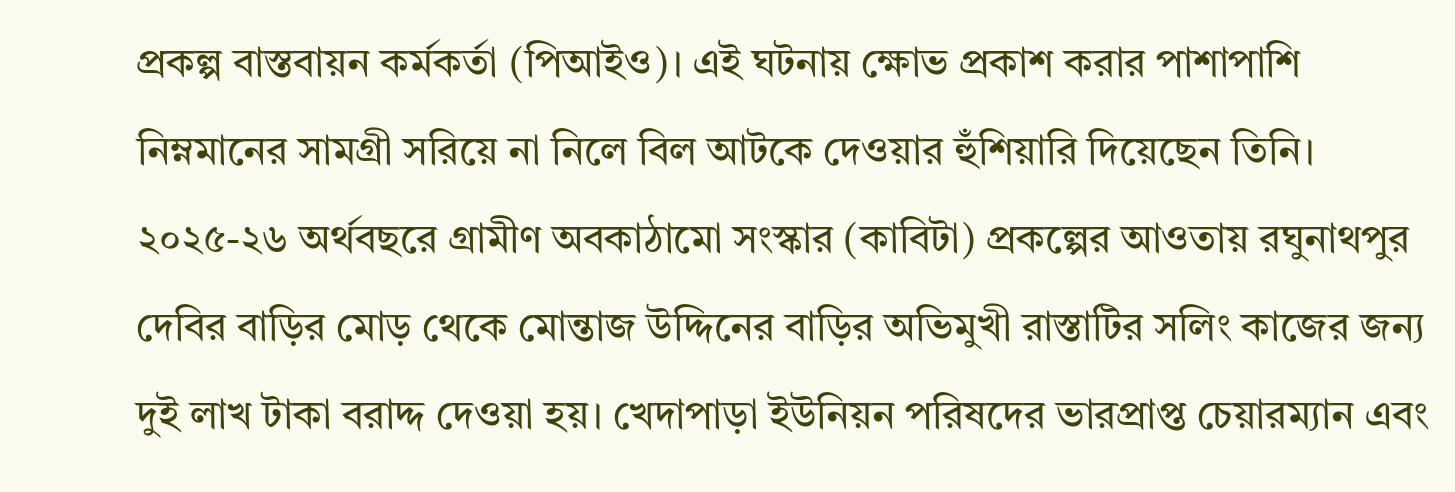প্রকল্প বাস্তবায়ন কর্মকর্তা (পিআইও)। এই ঘটনায় ক্ষোভ প্রকাশ করার পাশাপাশি নিম্নমানের সামগ্রী সরিয়ে না নিলে বিল আটকে দেওয়ার হুঁশিয়ারি দিয়েছেন তিনি।
২০২৫-২৬ অর্থবছরে গ্রামীণ অবকাঠামো সংস্কার (কাবিটা) প্রকল্পের আওতায় রঘুনাথপুর দেবির বাড়ির মোড় থেকে মোন্তাজ উদ্দিনের বাড়ির অভিমুখী রাস্তাটির সলিং কাজের জন্য দুই লাখ টাকা বরাদ্দ দেওয়া হয়। খেদাপাড়া ইউনিয়ন পরিষদের ভারপ্রাপ্ত চেয়ারম্যান এবং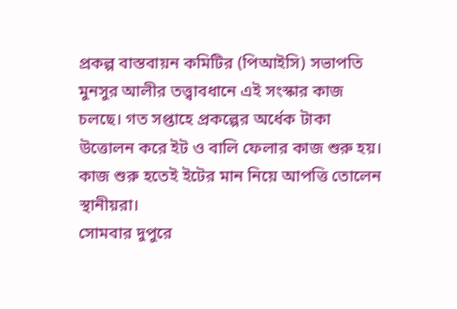প্রকল্প বাস্তবায়ন কমিটির (পিআইসি) সভাপতি মুনসুর আলীর তত্ত্বাবধানে এই সংস্কার কাজ চলছে। গত সপ্তাহে প্রকল্পের অর্ধেক টাকা উত্তোলন করে ইট ও বালি ফেলার কাজ শুরু হয়। কাজ শুরু হতেই ইটের মান নিয়ে আপত্তি তোলেন স্থানীয়রা।
সোমবার দুপুরে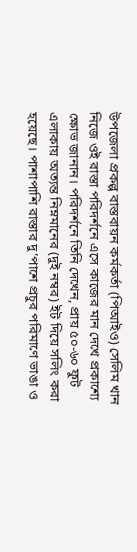উপজেলা প্রকল্প বাস্তবায়ন কর্মকর্তা (পিআইও) সেলিম খান নিজে ওই রাস্তা পরিদর্শনে এসে কাজের মান দেখে প্রকাশ্যে ক্ষোভ জানান। পরিদর্শনে তিনি দেখেন, প্রায় ৫০-৬০ ফুট এলাকায় অত্যন্ত নিম্নমানের (দুই নম্বর) ইট দিয়ে সলিং করা হয়েছে। পাশাপাশি রাস্তার দু’পাশে প্রচুর পরিমাণে ভাঙা ও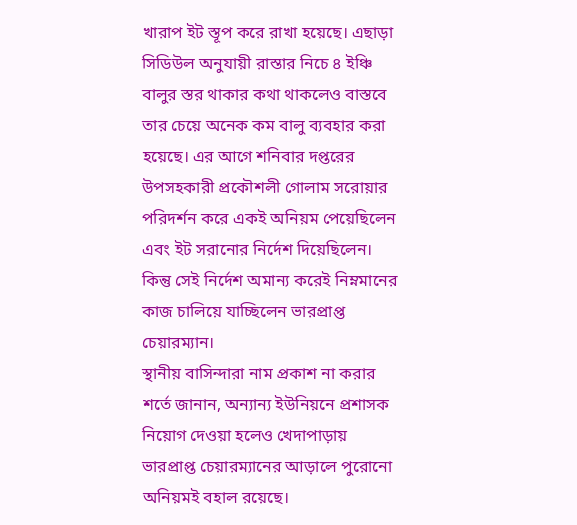খারাপ ইট স্তূপ করে রাখা হয়েছে। এছাড়া সিডিউল অনুযায়ী রাস্তার নিচে ৪ ইঞ্চি বালুর স্তর থাকার কথা থাকলেও বাস্তবে তার চেয়ে অনেক কম বালু ব্যবহার করা হয়েছে। এর আগে শনিবার দপ্তরের উপসহকারী প্রকৌশলী গোলাম সরোয়ার পরিদর্শন করে একই অনিয়ম পেয়েছিলেন এবং ইট সরানোর নির্দেশ দিয়েছিলেন। কিন্তু সেই নির্দেশ অমান্য করেই নিম্নমানের কাজ চালিয়ে যাচ্ছিলেন ভারপ্রাপ্ত চেয়ারম্যান।
স্থানীয় বাসিন্দারা নাম প্রকাশ না করার শর্তে জানান, অন্যান্য ইউনিয়নে প্রশাসক নিয়োগ দেওয়া হলেও খেদাপাড়ায় ভারপ্রাপ্ত চেয়ারম্যানের আড়ালে পুরোনো অনিয়মই বহাল রয়েছে।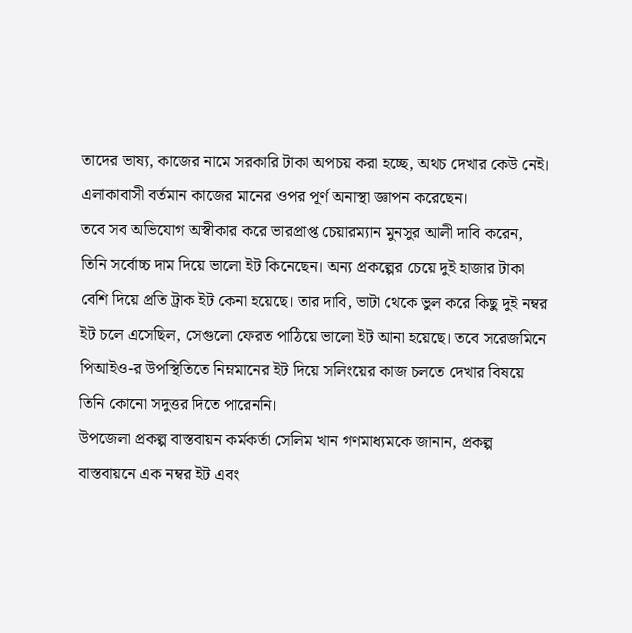তাদের ভাষ্য, কাজের নামে সরকারি টাকা অপচয় করা হচ্ছে, অথচ দেখার কেউ নেই। এলাকাবাসী বর্তমান কাজের মানের ওপর পূর্ণ অনাস্থা জ্ঞাপন করেছেন।
তবে সব অভিযোগ অস্বীকার করে ভারপ্রাপ্ত চেয়ারম্যান মুনসুর আলী দাবি করেন, তিনি সর্বোচ্চ দাম দিয়ে ভালো ইট কিনেছেন। অন্য প্রকল্পের চেয়ে দুই হাজার টাকা বেশি দিয়ে প্রতি ট্রাক ইট কেনা হয়েছে। তার দাবি, ভাটা থেকে ভুল করে কিছু দুই নম্বর ইট চলে এসেছিল, সেগুলো ফেরত পাঠিয়ে ভালো ইট আনা হয়েছে। তবে সরেজমিনে পিআইও-র উপস্থিতিতে নিম্নমানের ইট দিয়ে সলিংয়ের কাজ চলতে দেখার বিষয়ে তিনি কোনো সদুত্তর দিতে পারেননি।
উপজেলা প্রকল্প বাস্তবায়ন কর্মকর্তা সেলিম খান গণমাধ্যমকে জানান, প্রকল্প বাস্তবায়নে এক নম্বর ইট এবং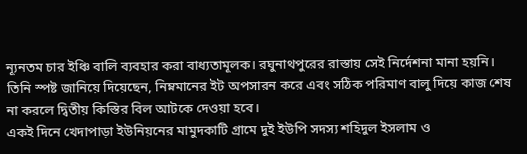ন্যূনতম চার ইঞ্চি বালি ব্যবহার করা বাধ্যতামূলক। রঘুনাথপুরের রাস্তায় সেই নির্দেশনা মানা হয়নি। তিনি স্পষ্ট জানিয়ে দিয়েছেন, নিম্নমানের ইট অপসারন করে এবং সঠিক পরিমাণ বালু দিয়ে কাজ শেষ না করলে দ্বিতীয় কিস্তির বিল আটকে দেওয়া হবে।
একই দিনে খেদাপাড়া ইউনিয়নের মামুদকাটি গ্রামে দুই ইউপি সদস্য শহিদুল ইসলাম ও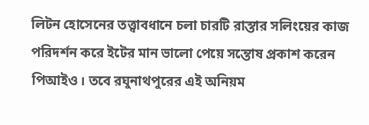লিটন হোসেনের তত্ত্বাবধানে চলা চারটি রাস্তার সলিংয়ের কাজ পরিদর্শন করে ইটের মান ভালো পেয়ে সন্তোষ প্রকাশ করেন পিআইও। তবে রঘুনাথপুরের এই অনিয়ম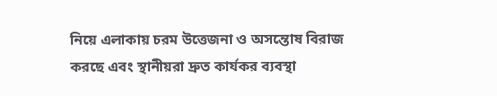নিয়ে এলাকায় চরম উত্তেজনা ও অসন্তোষ বিরাজ করছে এবং স্থানীয়রা দ্রুত কার্যকর ব্যবস্থা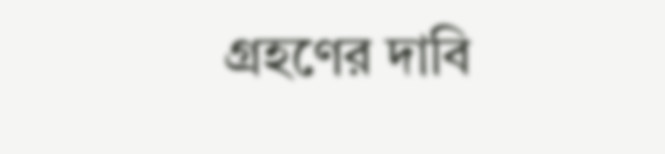গ্রহণের দাবি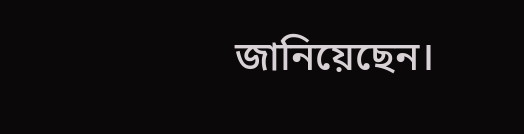জানিয়েছেন।